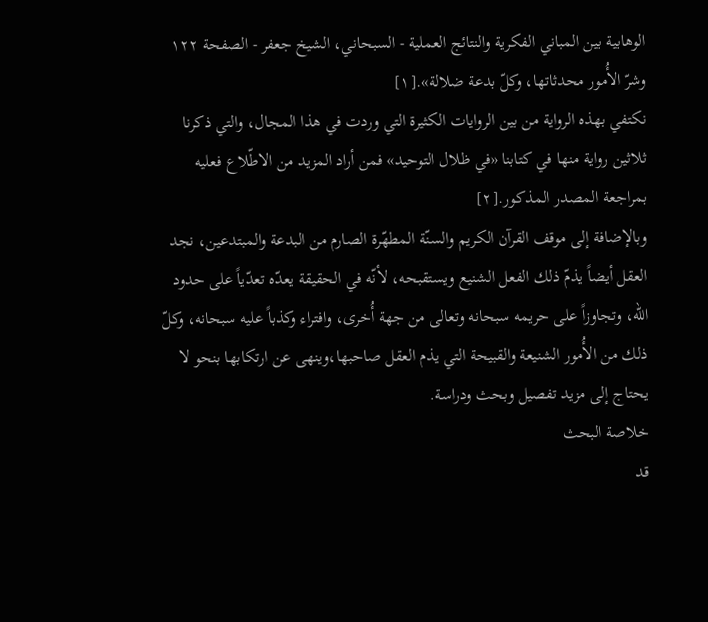الوهابية بين المباني الفكرية والنتائج العملية - السبحاني، الشيخ جعفر - الصفحة ١٢٢
وشرّ الأُمور محدثاتها، وكلّ بدعة ضلالة».[١]
نكتفي بهذه الرواية من بين الروايات الكثيرة التي وردت في هذا المجال، والتي ذكرنا ثلاثين رواية منها في كتابنا «في ظلال التوحيد» فمن أراد المزيد من الاطّلاع فعليه بمراجعة المصدر المذكور.[٢]
وبالإضافة إلى موقف القرآن الكريم والسنّة المطهّرة الصارم من البدعة والمبتدعين، نجد العقل أيضاً يذمّ ذلك الفعل الشنيع ويستقبحه، لأنّه في الحقيقة يعدّه تعدّياً على حدود اللّه، وتجاوزاً على حريمه سبحانه وتعالى من جهة أُخرى، وافتراء وكذباً عليه سبحانه، وكلّ ذلك من الأُمور الشنيعة والقبيحة التي يذم العقل صاحبها،وينهى عن ارتكابها بنحو لا يحتاج إلى مزيد تفصيل وبحث ودراسة.
خلاصة البحث
قد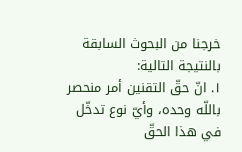خرجنا من البحوث السابقة بالنتيجة التالية:
١. انّ حقّ التقنين أمر منحصر باللّه وحده، وأيّ نوع تدخّل في هذا الحقّ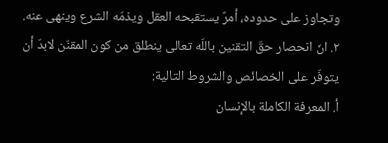وتجاوز على حدوده، أمرٌ يستقبحه العقل ويذمّه الشرع وينهى عنه.
٢. انّ انحصار حقّ التقنين باللّه تعالى ينطلق من كون المقنّن لابدّ أن يتوفّر على الخصائص والشروط التالية:
أ. المعرفة الكاملة بالإنسان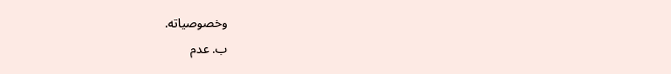وخصوصياته.
ب. عدم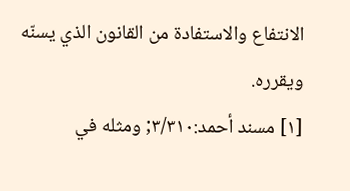الانتفاع والاستفادة من القانون الذي يسنّه ويقرره.
[١] مسند أحمد:٣/٣١٠; ومثله في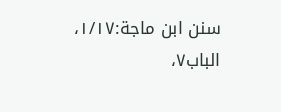سنن ابن ماجة:١/١٧، الباب٧،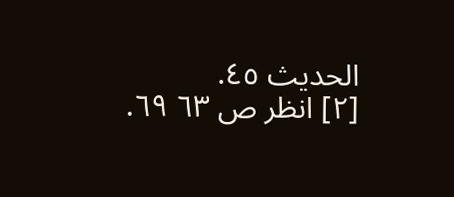الحديث ٤٥.
[٢] انظر ص ٦٣ ٦٩.